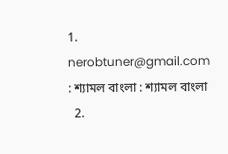1. nerobtuner@gmail.com : শ্যামল বাংলা : শ্যামল বাংলা
  2.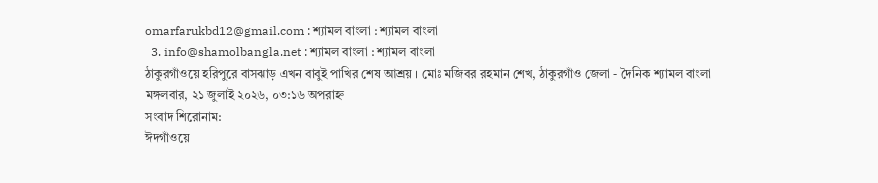omarfarukbd12@gmail.com : শ্যামল বাংলা : শ্যামল বাংলা
  3. info@shamolbangla.net : শ্যামল বাংলা : শ্যামল বাংলা
ঠাকুরগাঁওয়ে হরিপুরে বাসঝাড় এখন বাবুই পাখির শেষ আশ্রয় । মোঃ মজিবর রহমান শেখ, ঠাকুরগাঁও জেলা - দৈনিক শ্যামল বাংলা
মঙ্গলবার, ২১ জুলাই ২০২৬, ০৩:১৬ অপরাহ্ন
সংবাদ শিরোনাম:
ঈদগাঁওয়ে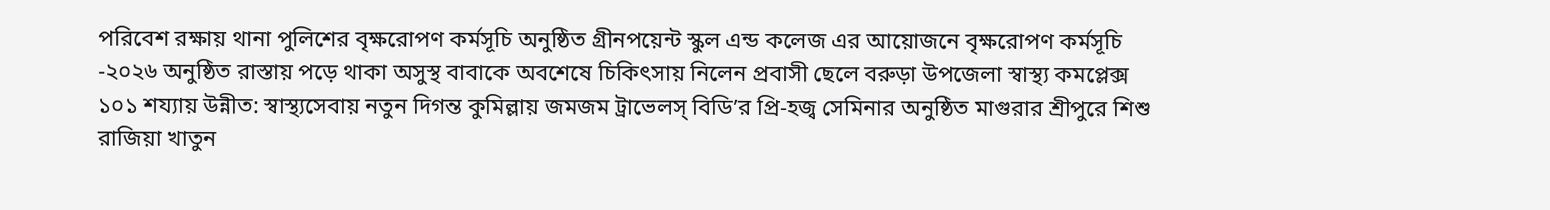পরিবেশ রক্ষায় থানা পুলিশের বৃক্ষরোপণ কর্মসূচি অনুষ্ঠিত গ্রীনপয়েন্ট স্কুল এন্ড কলেজ এর আয়োজনে বৃক্ষরোপণ কর্মসূচি -২০২৬ অনুষ্ঠিত রাস্তায় পড়ে থাকা অসুস্থ বাবাকে অবশেষে চিকিৎসায় নিলেন প্রবাসী ছেলে বরুড়া উপজেলা স্বাস্থ্য কমপ্লেক্স ১০১ শয্যায় উন্নীত: স্বাস্থ্যসেবায় নতুন দিগন্ত কুমিল্লায় জমজম ট্রাভেলস্ বিডি’র প্রি-হজ্ব সেমিনার অনুষ্ঠিত মাগুরার শ্রীপুরে শিশু রাজিয়া খাতুন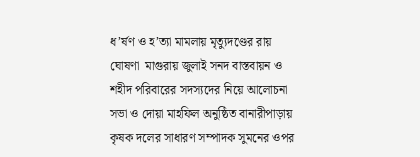ধ’র্ষণ ও হ’ত্যা মামলায় মৃত্যুদণ্ডের রায় ঘোষণা  মাগুরায় জুলাই সনদ বাস্তবায়ন ও শহীদ পরিবারের সদস্যদের নিয়ে আলোচনা সভা ও দোয়া মাহফিল অনুষ্ঠিত বানারীপাড়ায় কৃষক দলের সাধারণ সম্পাদক সুমনের ওপর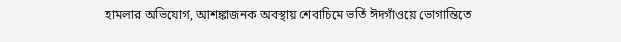হামলার অভিযোগ, আশঙ্কাজনক অবস্থায় শেবাচিমে ভর্তি ঈদগাঁওয়ে ভোগান্তিতে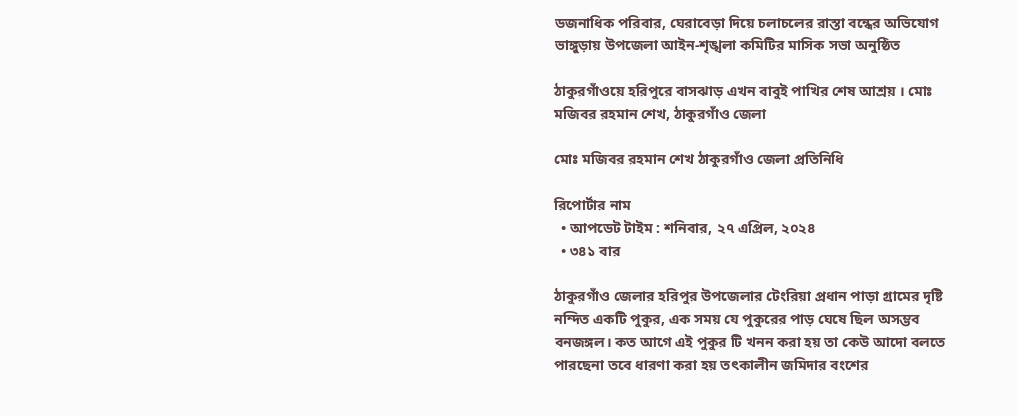ডজনাধিক পরিবার, ঘেরাবেড়া দিয়ে চলাচলের রাস্তা বন্ধের অভিযোগ ভাঙ্গুড়ায় উপজেলা আইন-শৃঙ্খলা কমিটির মাসিক সভা অনুষ্ঠিত

ঠাকুরগাঁওয়ে হরিপুরে বাসঝাড় এখন বাবুই পাখির শেষ আশ্রয় । মোঃ মজিবর রহমান শেখ, ঠাকুরগাঁও জেলা

মোঃ মজিবর রহমান শেখ ঠাকুরগাঁও জেলা প্রতিনিধি

রিপোর্টার নাম
  • আপডেট টাইম : শনিবার, ২৭ এপ্রিল, ২০২৪
  • ৩৪১ বার

ঠাকুরগাঁও জেলার হরিপুর উপজেলার টেংরিয়া প্রধান পাড়া গ্রামের দৃষ্টি নন্দিত একটি পুকুর, এক সময় যে পুকুরের পাড় ঘেষে ছিল অসম্ভব বনজঙ্গল। কত আগে এই পুকুর টি খনন করা হয় তা কেউ আদো বলতে পারছেনা তবে ধারণা করা হয় তৎকালীন জমিদার বংশের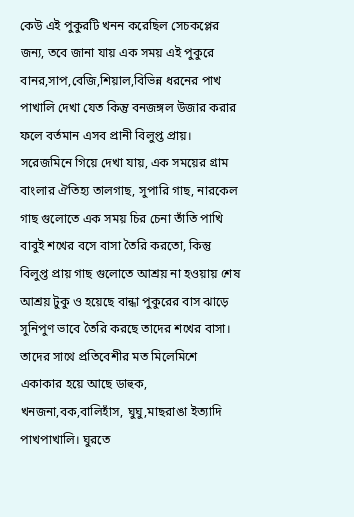কেউ এই পুকুরটি খনন করেছিল সেচকপ্লের জন্য, তবে জানা যায় এক সময় এই পুকুরে বানর,সাপ,বেজি,শিয়াল,বিভিন্ন ধরনের পাখ পাখালি দেখা যেত কিন্তু বনজঙ্গল উজার করার ফলে বর্তমান এসব প্রানী বিলুপ্ত প্রায়। সরেজমিনে গিয়ে দেখা যায়, এক সময়ের গ্রাম বাংলার ঐতিহ্য তালগাছ, সুপারি গাছ, নারকেল গাছ গুলোতে এক সময় চির চেনা তাঁতি পাখি বাবুই শখের বসে বাসা তৈরি করতো, কিন্তু বিলুপ্ত প্রায় গাছ গুলোতে আশ্রয় না হওয়ায় শেষ আশ্রয় টুকু ও হয়েছে বান্ধা পুকুরের বাস ঝাড়ে সুনিপুণ ভাবে তৈরি করছে তাদের শখের বাসা। তাদের সাথে প্রতিবেশীর মত মিলেমিশে একাকার হয়ে আছে ডাহুক, খনজনা,বক,বালিহাঁস, ঘুঘু,মাছরাঙা ইত্যাদি পাখপাখালি। ঘুরতে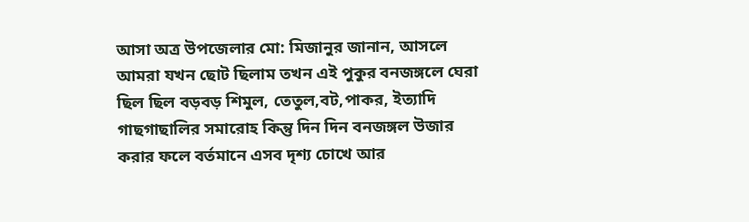আসা অত্র উপজেলার মো: মিজানুর জানান, আসলে আমরা যখন ছোট ছিলাম তখন এই পুকুর বনজঙ্গলে ঘেরা ছিল ছিল বড়বড় শিমুল, তেতুল,বট,পাকর, ইত্যাদি গাছগাছালির সমারোহ কিন্তু দিন দিন বনজঙ্গল উজার করার ফলে বর্তমানে এসব দৃশ্য চোখে আর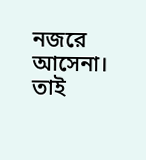নজরে আসেনা। তাই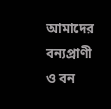আমাদের বন্যপ্রাণী ও বন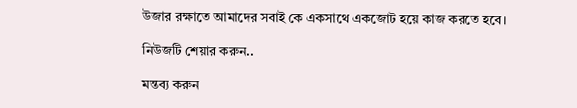উজার রক্ষাতে আমাদের সবাই কে একসাথে একজোট হয়ে কাজ করতে হবে।

নিউজটি শেয়ার করুন..

মন্তব্য করুন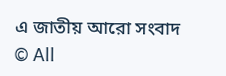এ জাতীয় আরো সংবাদ
© All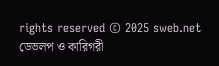rights reserved © 2025 sweb.net
ডেভলপ ও কারিগরী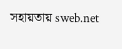সহায়তায় sweb.net